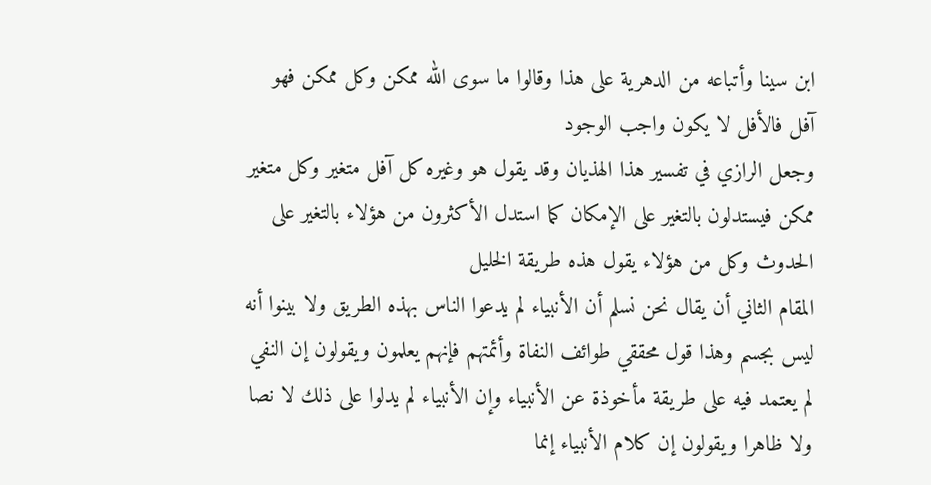ابن سينا وأتباعه من الدهرية على هذا وقالوا ما سوى الله ممكن وكل ممكن فهو آفل فالأفل لا يكون واجب الوجود
وجعل الرازي في تفسير هذا الهذيان وقد يقول هو وغيره كل آفل متغير وكل متغير ممكن فيستدلون بالتغير على الإمكان كما استدل الأكثرون من هؤلاء بالتغير على الحدوث وكل من هؤلاء يقول هذه طريقة الخليل
المقام الثاني أن يقال نحن نسلم أن الأنبياء لم يدعوا الناس بهذه الطريق ولا بينوا أنه ليس بجسم وهذا قول محققي طوائف النفاة وأئمتهم فإنهم يعلمون ويقولون إن النفي لم يعتمد فيه على طريقة مأخوذة عن الأنبياء وإن الأنبياء لم يدلوا على ذلك لا نصا ولا ظاهرا ويقولون إن كلام الأنبياء إنما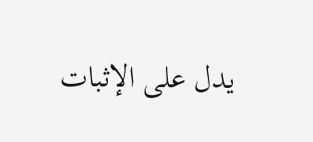يدل على الإثبات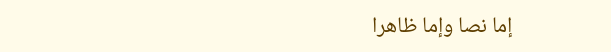إما نصا وإما ظاهرا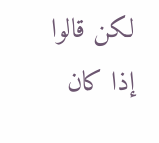لكن قالوا إذا كان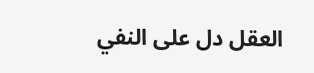العقل دل على النفي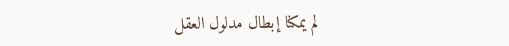لم يمكنا إبطال مدلول العقل